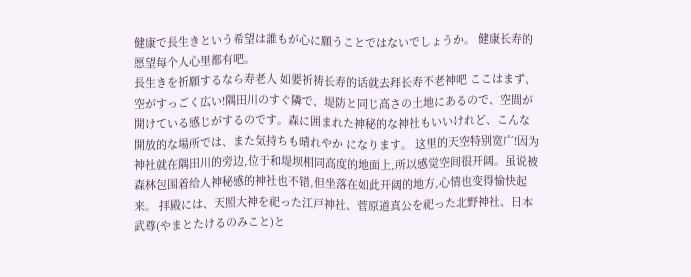健康で長生きという希望は誰もが心に願うことではないでしょうか。 健康长寿的愿望每个人心里都有吧。
長生きを祈願するなら寿老人 如要祈祷长寿的话就去拜长寿不老神吧 ここはまず、空がすっごく広い!隅田川のすぐ隣で、堤防と同じ高さの土地にあるので、空間が開けている感じがするのです。森に囲まれた神秘的な神社もいいけれど、こんな開放的な場所では、また気持ちも晴れやか になります。 这里的天空特别宽广!因为神社就在隅田川的旁边,位于和堤坝相同高度的地面上,所以感觉空间很开阔。虽说被森林包围着给人神秘感的神社也不错,但坐落在如此开阔的地方,心情也变得愉快起来。 拝殿には、天照大神を祀った江戸神社、菅原道真公を祀った北野神社、日本武尊(やまとたけるのみこと)と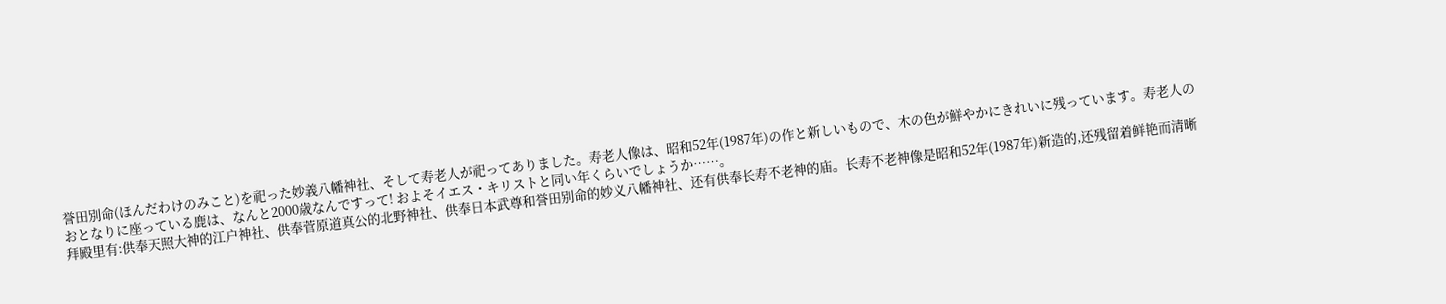誉田別命(ほんだわけのみこと)を祀った妙義八幡神社、そして寿老人が祀ってありました。寿老人像は、昭和52年(1987年)の作と新しいもので、木の色が鮮やかにきれいに残っています。寿老人のおとなりに座っている鹿は、なんと2000歳なんですって! およそイエス・キリストと同い年くらいでしょうか……。
拜殿里有:供奉天照大神的江户神社、供奉菅原道真公的北野神社、供奉日本武尊和誉田别命的妙义八幡神社、还有供奉长寿不老神的庙。长寿不老神像是昭和52年(1987年)新造的,还残留着鲜艳而清晰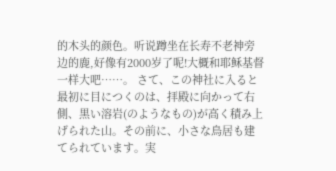的木头的颜色。听说蹲坐在长寿不老神旁边的鹿,好像有2000岁了呢!大概和耶稣基督一样大吧……。 さて、この神社に入ると最初に目につくのは、拝殿に向かって右側、黒い溶岩(のようなもの)が高く積み上げられた山。その前に、小さな鳥居も建てられています。実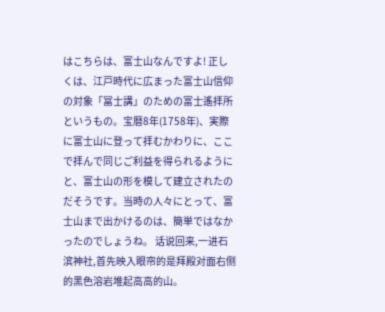はこちらは、富士山なんですよ! 正しくは、江戸時代に広まった富士山信仰の対象「冨士講」のための富士遙拝所というもの。宝暦8年(1758年)、実際に富士山に登って拝むかわりに、ここで拝んで同じご利益を得られるようにと、富士山の形を模して建立されたのだそうです。当時の人々にとって、富士山まで出かけるのは、簡単ではなかったのでしょうね。 话说回来,一进石滨神社,首先映入眼帘的是拜殿对面右侧的黑色溶岩堆起高高的山。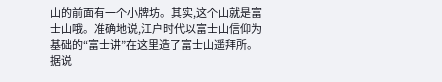山的前面有一个小牌坊。其实,这个山就是富士山哦。准确地说,江户时代以富士山信仰为基础的“富士讲”在这里造了富士山遥拜所。据说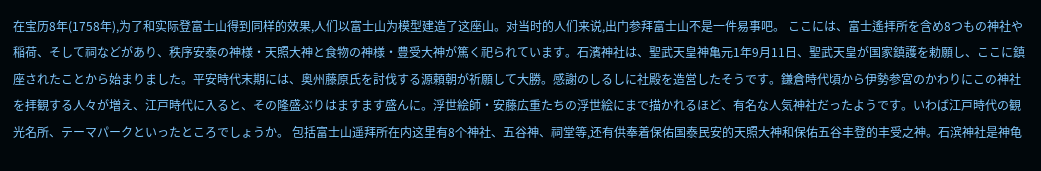在宝历8年(1758年),为了和实际登富士山得到同样的效果,人们以富士山为模型建造了这座山。对当时的人们来说,出门参拜富士山不是一件易事吧。 ここには、富士遙拝所を含め8つもの神社や稲荷、そして祠などがあり、秩序安泰の神様・天照大神と食物の神様・豊受大神が篤く祀られています。石濱神社は、聖武天皇神亀元1年9月11日、聖武天皇が国家鎮護を勅願し、ここに鎮座されたことから始まりました。平安時代末期には、奥州藤原氏を討伐する源頼朝が祈願して大勝。感謝のしるしに社殿を造営したそうです。鎌倉時代頃から伊勢参宮のかわりにこの神社を拝観する人々が増え、江戸時代に入ると、その隆盛ぶりはますます盛んに。浮世絵師・安藤広重たちの浮世絵にまで描かれるほど、有名な人気神社だったようです。いわば江戸時代の観光名所、テーマパークといったところでしょうか。 包括富士山遥拜所在内这里有8个神社、五谷神、祠堂等,还有供奉着保佑国泰民安的天照大神和保佑五谷丰登的丰受之神。石滨神社是神龟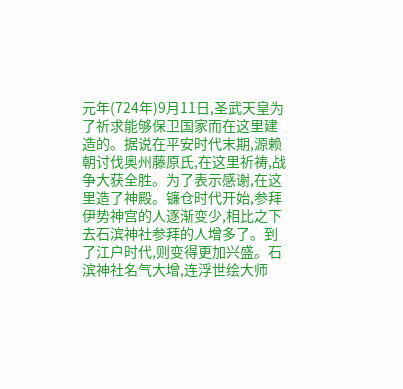元年(724年)9月11日,圣武天皇为了祈求能够保卫国家而在这里建造的。据说在平安时代末期,源赖朝讨伐奥州藤原氏,在这里祈祷,战争大获全胜。为了表示感谢,在这里造了神殿。镰仓时代开始,参拜伊势神宫的人逐渐变少,相比之下去石滨神社参拜的人增多了。到了江户时代,则变得更加兴盛。石滨神社名气大增,连浮世绘大师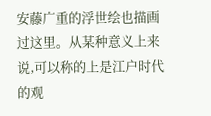安藤广重的浮世绘也描画过这里。从某种意义上来说,可以称的上是江户时代的观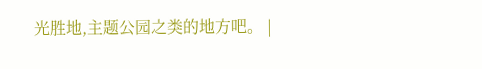光胜地,主题公园之类的地方吧。 |